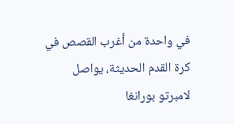في واحدة من أغرب القصص في كرة القدم الحديثة، يواصل لامبرتو بورانغا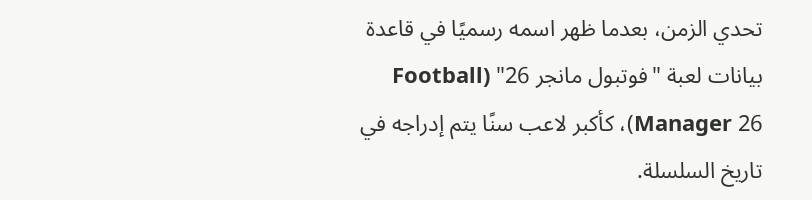تحدي الزمن، بعدما ظهر اسمه رسميًا في قاعدة بيانات لعبة "فوتبول مانجر 26" (Football Manager 26)، كأكبر لاعب سنًا يتم إدراجه في تاريخ السلسلة.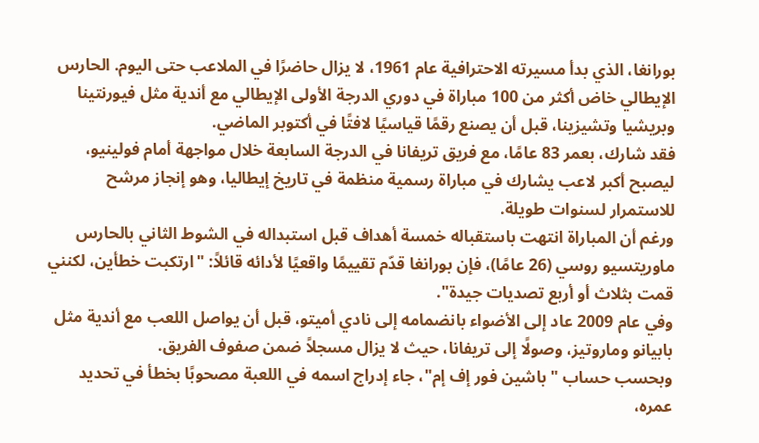بورانغا، الذي بدأ مسيرته الاحترافية عام 1961، لا يزال حاضرًا في الملاعب حتى اليوم. الحارس الإيطالي خاض أكثر من 100 مباراة في دوري الدرجة الأولى الإيطالي مع أندية مثل فيورنتينا وبريشيا وتشيزينا، قبل أن يصنع رقمًا قياسيًا لافتًا في أكتوبر الماضي.
فقد شارك، بعمر 83 عامًا، مع فريق تريفانا في الدرجة السابعة خلال مواجهة أمام فولينيو، ليصبح أكبر لاعب يشارك في مباراة رسمية منظمة في تاريخ إيطاليا، وهو إنجاز مرشح للاستمرار لسنوات طويلة.
ورغم أن المباراة انتهت باستقباله خمسة أهداف قبل استبداله في الشوط الثاني بالحارس ماوريتسيو روسي (26 عامًا)، فإن بورانغا قدّم تقييمًا واقعيًا لأدائه قائلاً: "ارتكبت خطأين، لكنني قمت بثلاث أو أربع تصديات جيدة".
وفي عام 2009 عاد إلى الأضواء بانضمامه إلى نادي أميتو، قبل أن يواصل اللعب مع أندية مثل بابيانو وماروتيز، وصولًا إلى تريفانا، حيث لا يزال مسجلاً ضمن صفوف الفريق.
وبحسب حساب "باشين فور إف إم"، جاء إدراج اسمه في اللعبة مصحوبًا بخطأ في تحديد عمره،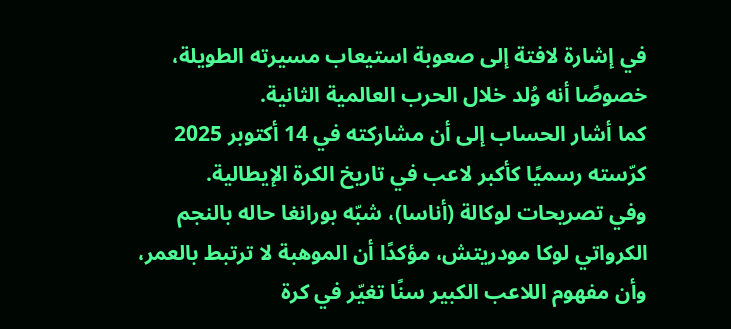في إشارة لافتة إلى صعوبة استيعاب مسيرته الطويلة، خصوصًا أنه وُلد خلال الحرب العالمية الثانية.
كما أشار الحساب إلى أن مشاركته في 14 أكتوبر 2025 كرّسته رسميًا كأكبر لاعب في تاريخ الكرة الإيطالية.
وفي تصريحات لوكالة (أناسا)، شبّه بورانغا حاله بالنجم الكرواتي لوكا مودريتش، مؤكدًا أن الموهبة لا ترتبط بالعمر، وأن مفهوم اللاعب الكبير سنًا تغيّر في كرة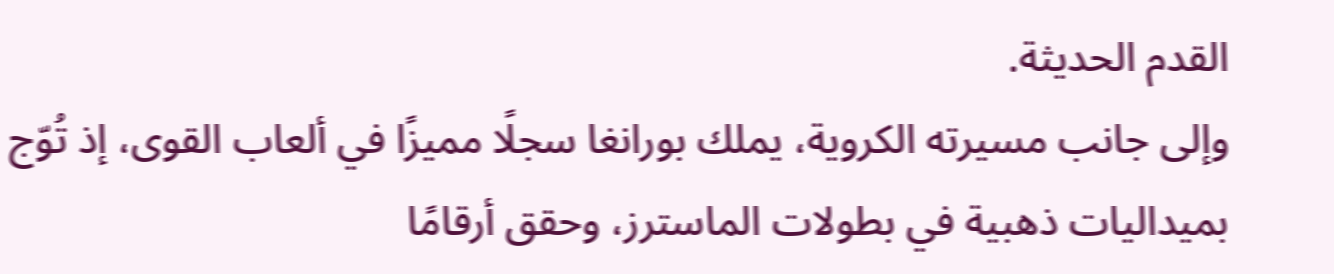القدم الحديثة.
وإلى جانب مسيرته الكروية، يملك بورانغا سجلًا مميزًا في ألعاب القوى، إذ تُوّج بميداليات ذهبية في بطولات الماسترز، وحقق أرقامًا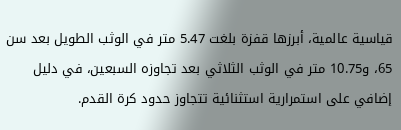قياسية عالمية، أبرزها قفزة بلغت 5.47 متر في الوثب الطويل بعد سن 65، و10.75 متر في الوثب الثلاثي بعد تجاوزه السبعين، في دليل إضافي على استمرارية استثنائية تتجاوز حدود كرة القدم.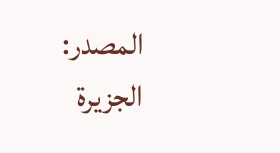المصدر:
الجزيرة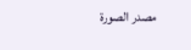مصدر الصورة